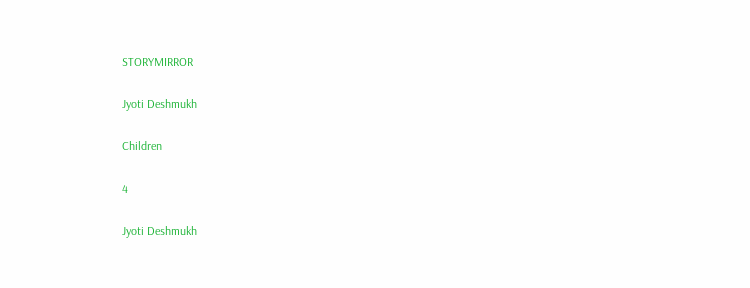STORYMIRROR

Jyoti Deshmukh

Children

4

Jyoti Deshmukh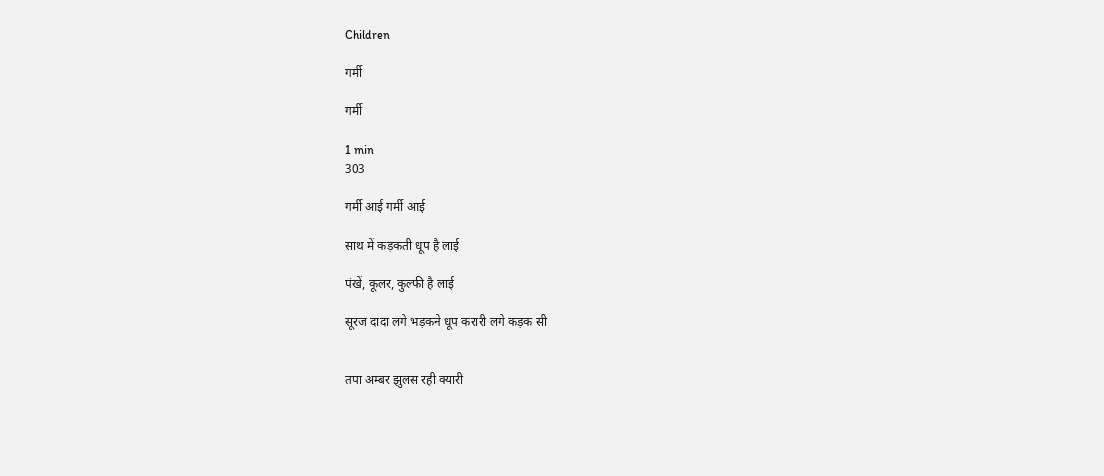Children

गर्मी

गर्मी

1 min
303

गर्मी आई गर्मी आई

साथ में कड़कती धूप है लाई

पंखें, कूलर, कुल्फी है लाई

सूरज दादा लगे भड़कने धूप करारी लगे कड़क सी


तपा अम्बर झुलस रही क्यारी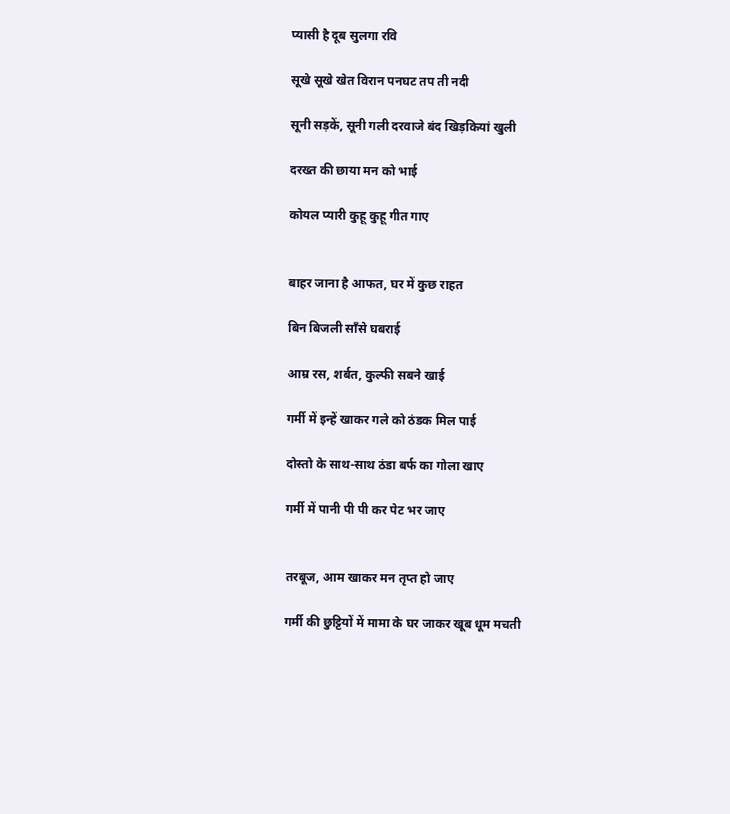प्यासी है दूब सुलगा रवि

सूखे सूखे खेत विरान पनघट तप ती नदी

सूनी सड़कें, सूनी गली दरवाजे बंद खिड़कियां खुली

दरख्त की छाया मन को भाई

कोयल प्यारी कुहू कुहू गीत गाए


बाहर जाना है आफत, घर में कुछ राहत

बिन बिजली साँसे घबराई

आम्र रस, शर्बत, कुल्फी सबने खाई

गर्मी में इन्हें खाकर गले को ठंडक मिल पाई

दोस्तो के साथ-साथ ठंडा बर्फ का गोला खाए

गर्मी में पानी पी पी कर पेट भर जाए


तरबूज, आम खाकर मन तृप्त हो जाए

गर्मी की छुट्टियों में मामा के घर जाकर खूब धूम मचती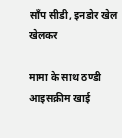साँप सीडी, इनडोर खेल खेलकर

मामा के साथ ठण्डी आइसक्रीम खाई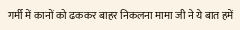गर्मी में कानों को ढककर बाहर निकलना मामा जी ने ये बात हमें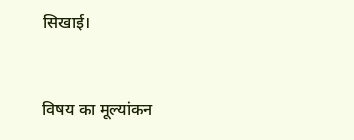सिखाई।


विषय का मूल्यांकन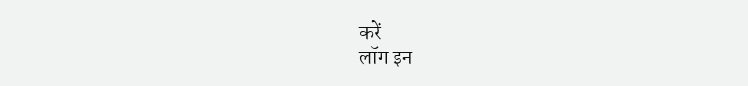करें
लॉग इन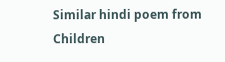Similar hindi poem from Children